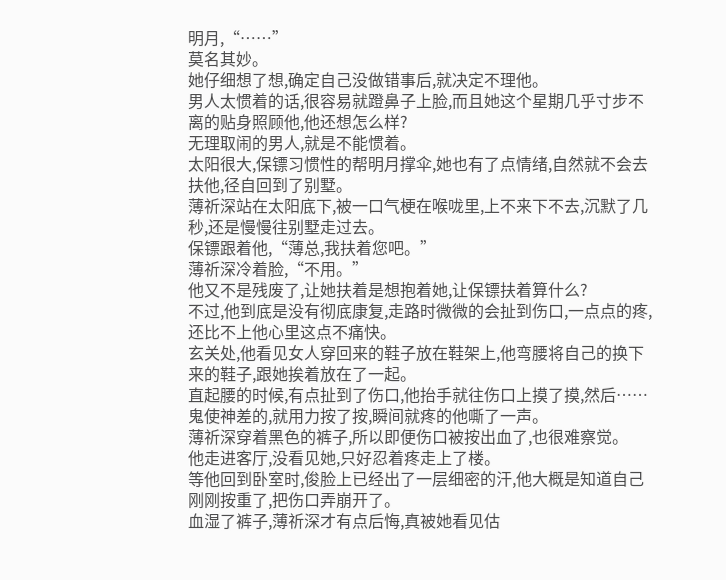明月,“……”
莫名其妙。
她仔细想了想,确定自己没做错事后,就决定不理他。
男人太惯着的话,很容易就蹬鼻子上脸,而且她这个星期几乎寸步不离的贴身照顾他,他还想怎么样?
无理取闹的男人,就是不能惯着。
太阳很大,保镖习惯性的帮明月撑伞,她也有了点情绪,自然就不会去扶他,径自回到了别墅。
薄祈深站在太阳底下,被一口气梗在喉咙里,上不来下不去,沉默了几秒,还是慢慢往别墅走过去。
保镖跟着他,“薄总,我扶着您吧。”
薄祈深冷着脸,“不用。”
他又不是残废了,让她扶着是想抱着她,让保镖扶着算什么?
不过,他到底是没有彻底康复,走路时微微的会扯到伤口,一点点的疼,还比不上他心里这点不痛快。
玄关处,他看见女人穿回来的鞋子放在鞋架上,他弯腰将自己的换下来的鞋子,跟她挨着放在了一起。
直起腰的时候,有点扯到了伤口,他抬手就往伤口上摸了摸,然后……
鬼使神差的,就用力按了按,瞬间就疼的他嘶了一声。
薄祈深穿着黑色的裤子,所以即便伤口被按出血了,也很难察觉。
他走进客厅,没看见她,只好忍着疼走上了楼。
等他回到卧室时,俊脸上已经出了一层细密的汗,他大概是知道自己刚刚按重了,把伤口弄崩开了。
血湿了裤子,薄祈深才有点后悔,真被她看见估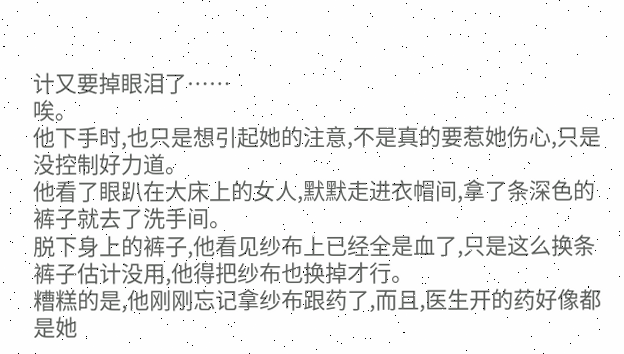计又要掉眼泪了……
唉。
他下手时,也只是想引起她的注意,不是真的要惹她伤心,只是没控制好力道。
他看了眼趴在大床上的女人,默默走进衣帽间,拿了条深色的裤子就去了洗手间。
脱下身上的裤子,他看见纱布上已经全是血了,只是这么换条裤子估计没用,他得把纱布也换掉才行。
糟糕的是,他刚刚忘记拿纱布跟药了,而且,医生开的药好像都是她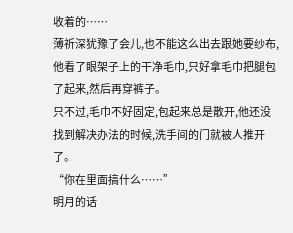收着的……
薄祈深犹豫了会儿,也不能这么出去跟她要纱布,他看了眼架子上的干净毛巾,只好拿毛巾把腿包了起来,然后再穿裤子。
只不过,毛巾不好固定,包起来总是散开,他还没找到解决办法的时候,洗手间的门就被人推开了。
“你在里面搞什么……”
明月的话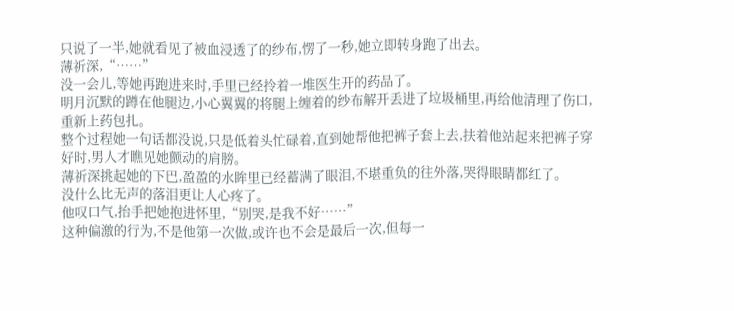只说了一半,她就看见了被血浸透了的纱布,愣了一秒,她立即转身跑了出去。
薄祈深,“……”
没一会儿,等她再跑进来时,手里已经拎着一堆医生开的药品了。
明月沉默的蹲在他腿边,小心翼翼的将腿上缠着的纱布解开丢进了垃圾桶里,再给他清理了伤口,重新上药包扎。
整个过程她一句话都没说,只是低着头忙碌着,直到她帮他把裤子套上去,扶着他站起来把裤子穿好时,男人才瞧见她颤动的肩膀。
薄祈深挑起她的下巴,盈盈的水眸里已经蓄满了眼泪,不堪重负的往外落,哭得眼睛都红了。
没什么比无声的落泪更让人心疼了。
他叹口气,抬手把她抱进怀里,“别哭,是我不好……”
这种偏激的行为,不是他第一次做,或许也不会是最后一次,但每一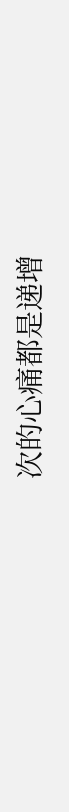次的心痛都是递增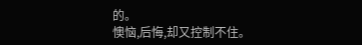的。
懊恼,后悔,却又控制不住。